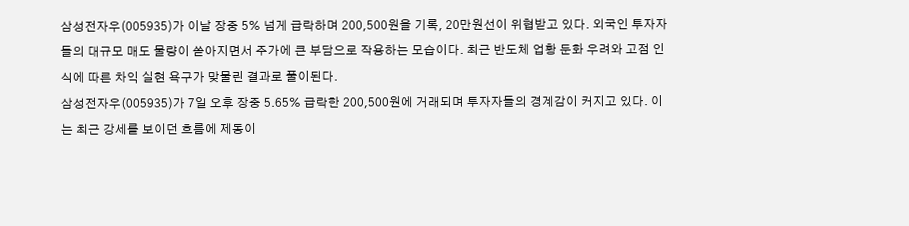삼성전자우(005935)가 이날 장중 5% 넘게 급락하며 200,500원을 기록, 20만원선이 위협받고 있다. 외국인 투자자들의 대규모 매도 물량이 쏟아지면서 주가에 큰 부담으로 작용하는 모습이다. 최근 반도체 업황 둔화 우려와 고점 인식에 따른 차익 실현 욕구가 맞물린 결과로 풀이된다.
삼성전자우(005935)가 7일 오후 장중 5.65% 급락한 200,500원에 거래되며 투자자들의 경계감이 커지고 있다. 이는 최근 강세를 보이던 흐름에 제동이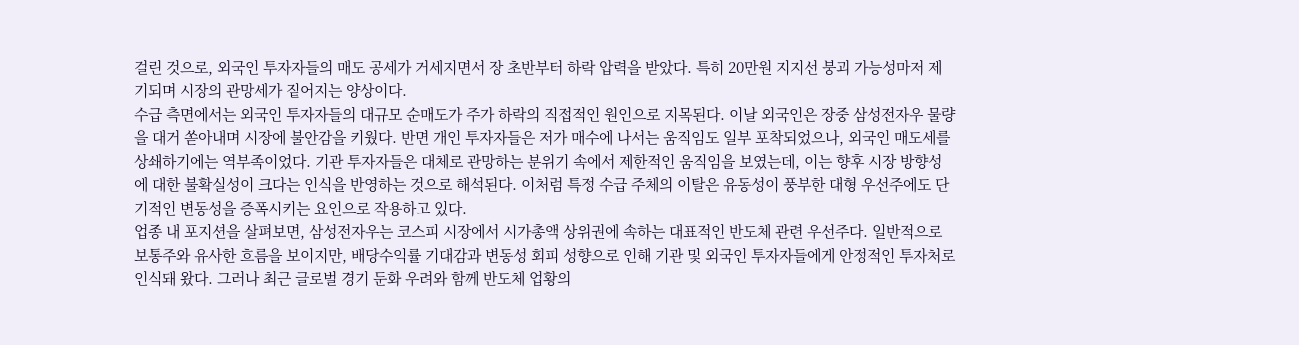걸린 것으로, 외국인 투자자들의 매도 공세가 거세지면서 장 초반부터 하락 압력을 받았다. 특히 20만원 지지선 붕괴 가능성마저 제기되며 시장의 관망세가 짙어지는 양상이다.
수급 측면에서는 외국인 투자자들의 대규모 순매도가 주가 하락의 직접적인 원인으로 지목된다. 이날 외국인은 장중 삼성전자우 물량을 대거 쏟아내며 시장에 불안감을 키웠다. 반면 개인 투자자들은 저가 매수에 나서는 움직임도 일부 포착되었으나, 외국인 매도세를 상쇄하기에는 역부족이었다. 기관 투자자들은 대체로 관망하는 분위기 속에서 제한적인 움직임을 보였는데, 이는 향후 시장 방향성에 대한 불확실성이 크다는 인식을 반영하는 것으로 해석된다. 이처럼 특정 수급 주체의 이탈은 유동성이 풍부한 대형 우선주에도 단기적인 변동성을 증폭시키는 요인으로 작용하고 있다.
업종 내 포지션을 살펴보면, 삼성전자우는 코스피 시장에서 시가총액 상위권에 속하는 대표적인 반도체 관련 우선주다. 일반적으로 보통주와 유사한 흐름을 보이지만, 배당수익률 기대감과 변동성 회피 성향으로 인해 기관 및 외국인 투자자들에게 안정적인 투자처로 인식돼 왔다. 그러나 최근 글로벌 경기 둔화 우려와 함께 반도체 업황의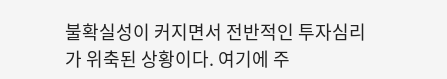불확실성이 커지면서 전반적인 투자심리가 위축된 상황이다. 여기에 주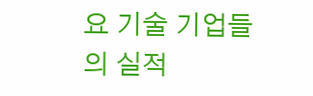요 기술 기업들의 실적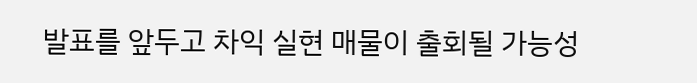발표를 앞두고 차익 실현 매물이 출회될 가능성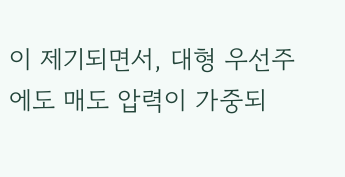이 제기되면서, 대형 우선주에도 매도 압력이 가중되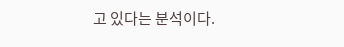고 있다는 분석이다.